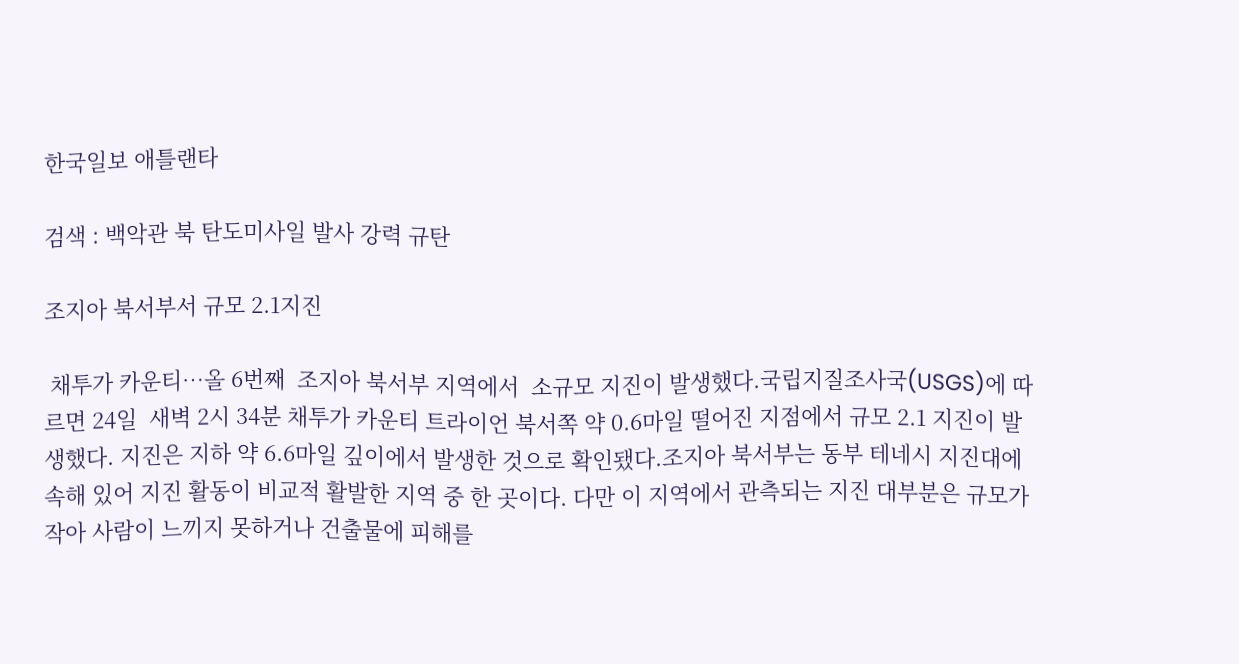한국일보 애틀랜타

검색 : 백악관 북 탄도미사일 발사 강력 규탄

조지아 북서부서 규모 2.1지진

 채투가 카운티…올 6번째  조지아 북서부 지역에서  소규모 지진이 발생했다.국립지질조사국(USGS)에 따르면 24일  새벽 2시 34분 채투가 카운티 트라이언 북서쪽 약 0.6마일 떨어진 지점에서 규모 2.1 지진이 발생했다. 지진은 지하 약 6.6마일 깊이에서 발생한 것으로 확인됐다.조지아 북서부는 동부 테네시 지진대에 속해 있어 지진 활동이 비교적 활발한 지역 중 한 곳이다. 다만 이 지역에서 관측되는 지진 대부분은 규모가 작아 사람이 느끼지 못하거나 건출물에 피해를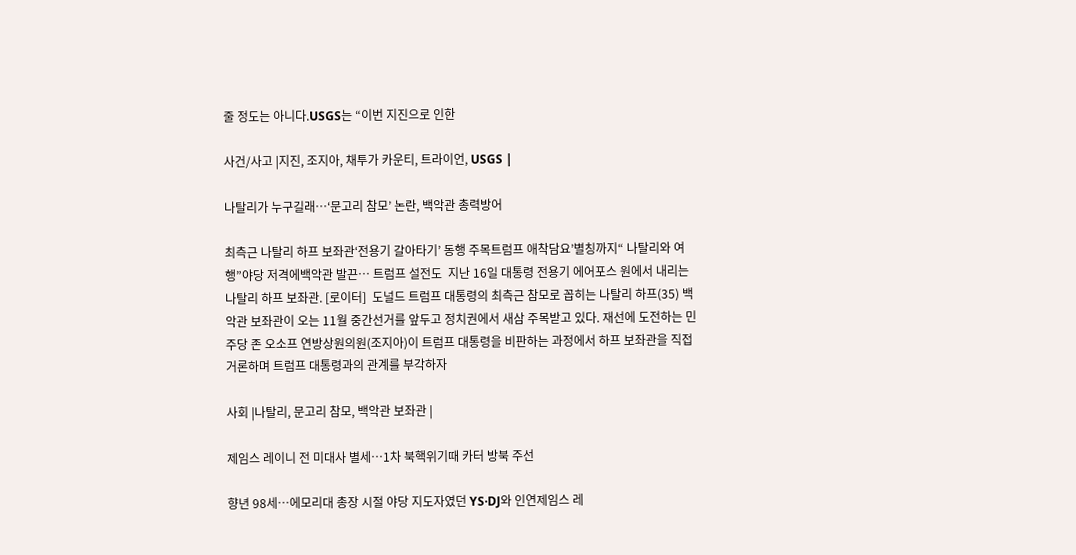줄 정도는 아니다.USGS는 “이번 지진으로 인한

사건/사고 |지진, 조지아, 채투가 카운티, 트라이언, USGS |

나탈리가 누구길래…‘문고리 참모’ 논란, 백악관 총력방어

최측근 나탈리 하프 보좌관‘전용기 갈아타기’ 동행 주목트럼프 애착담요’별칭까지“ 나탈리와 여행”야당 저격에백악관 발끈… 트럼프 설전도  지난 16일 대통령 전용기 에어포스 원에서 내리는 나탈리 하프 보좌관. [로이터]  도널드 트럼프 대통령의 최측근 참모로 꼽히는 나탈리 하프(35) 백악관 보좌관이 오는 11월 중간선거를 앞두고 정치권에서 새삼 주목받고 있다. 재선에 도전하는 민주당 존 오소프 연방상원의원(조지아)이 트럼프 대통령을 비판하는 과정에서 하프 보좌관을 직접 거론하며 트럼프 대통령과의 관계를 부각하자

사회 |나탈리, 문고리 참모, 백악관 보좌관 |

제임스 레이니 전 미대사 별세…1차 북핵위기때 카터 방북 주선

향년 98세…에모리대 총장 시절 야당 지도자였던 YS·DJ와 인연제임스 레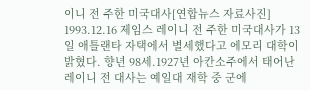이니 전 주한 미국대사[연합뉴스 자료사진] 1993.12.16 제임스 레이니 전 주한 미국대사가 13일 애틀랜타 자택에서 별세했다고 에모리 대학이 밝혔다. 향년 98세.1927년 아칸소주에서 태어난 레이니 전 대사는 예일대 재학 중 군에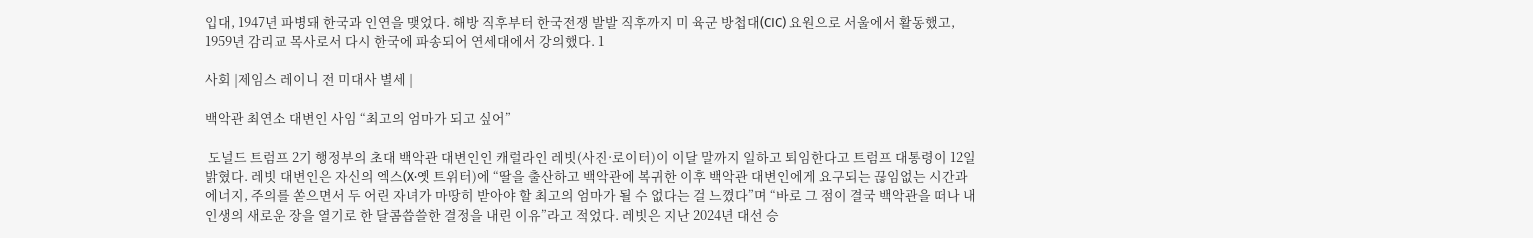입대, 1947년 파병돼 한국과 인연을 맺었다. 해방 직후부터 한국전쟁 발발 직후까지 미 육군 방첩대(CIC) 요원으로 서울에서 활동했고, 1959년 감리교 목사로서 다시 한국에 파송되어 연세대에서 강의했다. 1

사회 |제임스 레이니 전 미대사 별세 |

백악관 최연소 대변인 사임 “최고의 엄마가 되고 싶어”

 도널드 트럼프 2기 행정부의 초대 백악관 대변인인 캐럴라인 레빗(사진·로이터)이 이달 말까지 일하고 퇴임한다고 트럼프 대통령이 12일 밝혔다. 레빗 대변인은 자신의 엑스(X·옛 트위터)에 “딸을 출산하고 백악관에 복귀한 이후 백악관 대변인에게 요구되는 끊임없는 시간과 에너지, 주의를 쏟으면서 두 어린 자녀가 마땅히 받아야 할 최고의 엄마가 될 수 없다는 걸 느꼈다”며 “바로 그 점이 결국 백악관을 떠나 내 인생의 새로운 장을 열기로 한 달콤씁쓸한 결정을 내린 이유”라고 적었다. 레빗은 지난 2024년 대선 승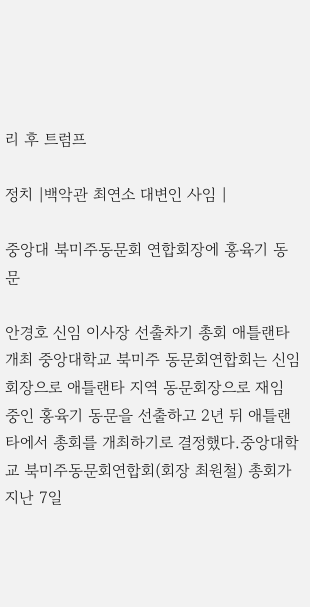리 후 트럼프

정치 |백악관 최연소 대변인 사임 |

중앙대 북미주동문회 연합회장에 홍육기 동문

안경호 신임 이사장 선출차기 총회 애틀랜타 개최 중앙대학교 북미주 동문회연합회는 신임회장으로 애틀랜타 지역 동문회장으로 재임 중인 홍육기 동문을 선출하고 2년 뒤 애틀랜타에서 총회를 개최하기로 결정했다.중앙대학교 북미주동문회연합회(회장 최원철) 총회가 지난 7일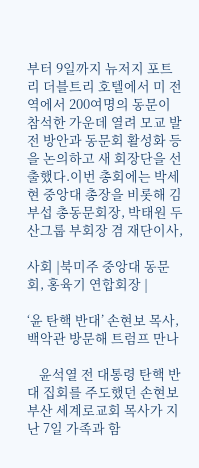부터 9일까지 뉴저지 포트리 더블트리 호텔에서 미 전역에서 200여명의 동문이 참석한 가운데 열려 모교 발전 방안과 동문회 활성화 등을 논의하고 새 회장단을 선출했다.이번 총회에는 박세현 중앙대 총장을 비롯해 김부섭 총동문회장, 박태원 두산그룹 부회장 겸 재단이사,

사회 |북미주 중앙대 동문회, 홍육기 연합회장 |

‘윤 탄핵 반대’ 손현보 목사, 백악관 방문해 트럼프 만나

    윤석열 전 대통령 탄핵 반대 집회를 주도했던 손현보 부산 세계로교회 목사가 지난 7일 가족과 함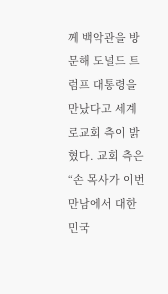께 백악관을 방문해 도널드 트럼프 대통령을 만났다고 세계로교회 측이 밝혔다. 교회 측은 “손 목사가 이번 만남에서 대한민국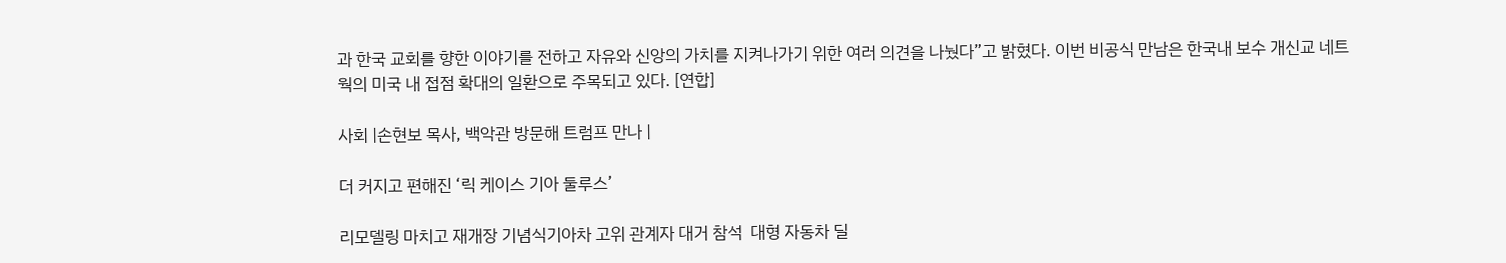과 한국 교회를 향한 이야기를 전하고 자유와 신앙의 가치를 지켜나가기 위한 여러 의견을 나눴다”고 밝혔다. 이번 비공식 만남은 한국내 보수 개신교 네트웍의 미국 내 접점 확대의 일환으로 주목되고 있다. [연합]

사회 |손현보 목사, 백악관 방문해 트럼프 만나 |

더 커지고 편해진 ‘릭 케이스 기아 둘루스’

리모델링 마치고 재개장 기념식기아차 고위 관계자 대거 참석  대형 자동차 딜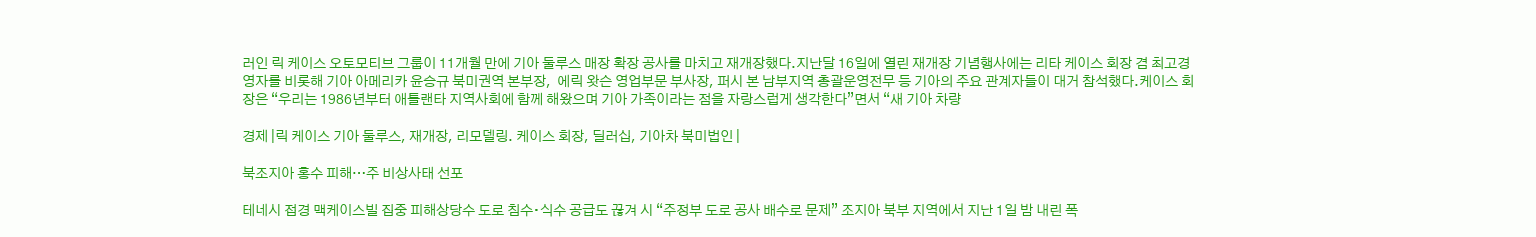러인 릭 케이스 오토모티브 그룹이 11개월 만에 기아 둘루스 매장 확장 공사를 마치고 재개장했다.지난달 16일에 열린 재개장 기념행사에는 리타 케이스 회장 겸 최고경영자를 비롯해 기아 아메리카 윤승규 북미권역 본부장,  에릭 왓슨 영업부문 부사장, 퍼시 본 남부지역 총괄운영전무 등 기아의 주요 관계자들이 대거 참석했다.케이스 회장은 “우리는 1986년부터 애틀랜타 지역사회에 함께 해왔으며 기아 가족이라는 점을 자랑스럽게 생각한다”면서 “새 기아 차량

경제 |릭 케이스 기아 둘루스, 재개장, 리모델링. 케이스 회장, 딜러십, 기아차 북미법인 |

북조지아 홍수 피해…주 비상사태 선포

테네시 접경 맥케이스빌 집중 피해상당수 도로 침수∙식수 공급도 끊겨 시 “주정부 도로 공사 배수로 문제” 조지아 북부 지역에서 지난 1일 밤 내린 폭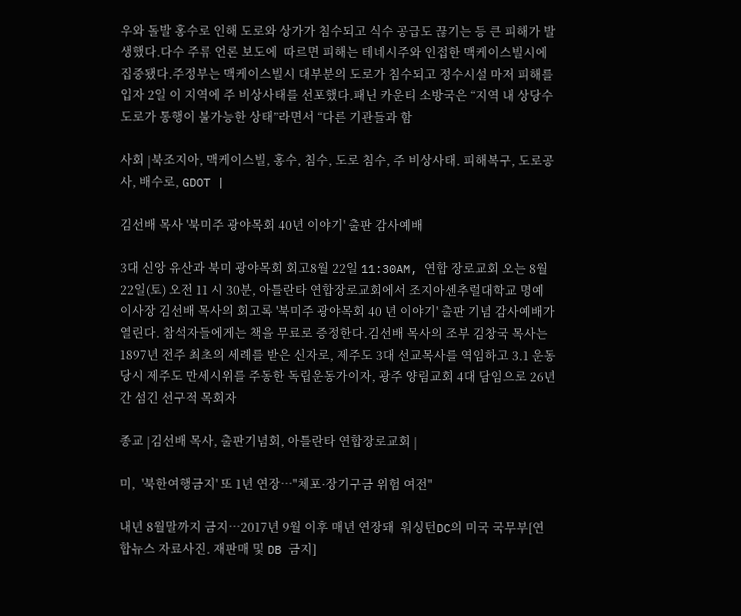우와 돌발 홍수로 인해 도로와 상가가 침수되고 식수 공급도 끊기는 등 큰 피해가 발생했다.다수 주류 언론 보도에  따르면 피해는 테네시주와 인접한 맥케이스빌시에 집중됐다.주정부는 맥케이스빌시 대부분의 도로가 침수되고 정수시설 마저 피해를 입자 2일 이 지역에 주 비상사태를 선포했다.패닌 카운티 소방국은 “지역 내 상당수 도로가 통행이 불가능한 상태”라면서 “다른 기관들과 함

사회 |북조지아, 맥케이스빌, 홍수, 침수, 도로 침수, 주 비상사태. 피해복구, 도로공사, 배수로, GDOT |

김선배 목사 '북미주 광야목회 40년 이야기' 출판 감사예배

3대 신앙 유산과 북미 광야목회 회고8월 22일 11:30AM, 연합 장로교회 오는 8월 22일(토) 오전 11 시 30분, 아틀란타 연합장로교회에서 조지아센추럴대학교 명예 이사장 김선배 목사의 회고록 '북미주 광야목회 40 년 이야기' 출판 기념 감사예배가 열린다. 참석자들에게는 책을 무료로 증정한다.김선배 목사의 조부 김창국 목사는 1897년 전주 최초의 세례를 받은 신자로, 제주도 3대 선교목사를 역임하고 3.1 운동 당시 제주도 만세시위를 주동한 독립운동가이자, 광주 양림교회 4대 담임으로 26년간 섬긴 선구적 목회자

종교 |김선배 목사, 출판기념회, 아틀란타 연합장로교회 |

미,  '북한여행금지' 또 1년 연장…"체포·장기구금 위험 여전"

내년 8월말까지 금지…2017년 9월 이후 매년 연장돼  워싱턴DC의 미국 국무부[연합뉴스 자료사진. 재판매 및 DB 금지]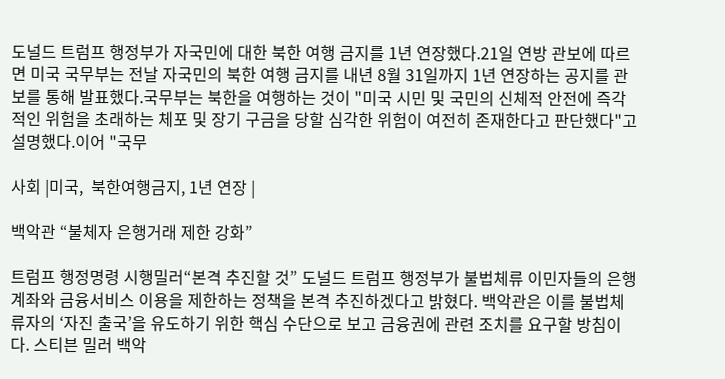도널드 트럼프 행정부가 자국민에 대한 북한 여행 금지를 1년 연장했다.21일 연방 관보에 따르면 미국 국무부는 전날 자국민의 북한 여행 금지를 내년 8월 31일까지 1년 연장하는 공지를 관보를 통해 발표했다.국무부는 북한을 여행하는 것이 "미국 시민 및 국민의 신체적 안전에 즉각적인 위험을 초래하는 체포 및 장기 구금을 당할 심각한 위험이 여전히 존재한다고 판단했다"고 설명했다.이어 "국무

사회 |미국,  북한여행금지, 1년 연장 |

백악관 “불체자 은행거래 제한 강화”

트럼프 행정명령 시행밀러“본격 추진할 것” 도널드 트럼프 행정부가 불법체류 이민자들의 은행 계좌와 금융서비스 이용을 제한하는 정책을 본격 추진하겠다고 밝혔다. 백악관은 이를 불법체류자의 ‘자진 출국’을 유도하기 위한 핵심 수단으로 보고 금융권에 관련 조치를 요구할 방침이다. 스티븐 밀러 백악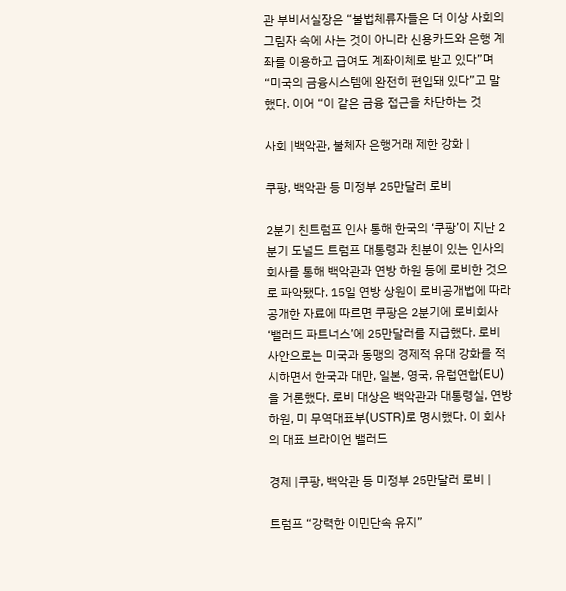관 부비서실장은 “불법체류자들은 더 이상 사회의 그림자 속에 사는 것이 아니라 신용카드와 은행 계좌를 이용하고 급여도 계좌이체로 받고 있다”며 “미국의 금융시스템에 완전히 편입돼 있다”고 말했다. 이어 “이 같은 금융 접근을 차단하는 것

사회 |백악관, 불체자 은행거래 제한 강화 |

쿠팡, 백악관 등 미정부 25만달러 로비

2분기 친트럼프 인사 통해 한국의 ‘쿠팡’이 지난 2분기 도널드 트럼프 대통령과 친분이 있는 인사의 회사를 통해 백악관과 연방 하원 등에 로비한 것으로 파악됐다. 15일 연방 상원이 로비공개법에 따라 공개한 자료에 따르면 쿠팡은 2분기에 로비회사 ‘밸러드 파트너스’에 25만달러를 지급했다. 로비 사안으로는 미국과 동맹의 경제적 유대 강화를 적시하면서 한국과 대만, 일본, 영국, 유럽연합(EU)을 거론했다. 로비 대상은 백악관과 대통령실, 연방 하원, 미 무역대표부(USTR)로 명시했다. 이 회사의 대표 브라이언 밸러드

경제 |쿠팡, 백악관 등 미정부 25만달러 로비 |

트럼프 “강력한 이민단속 유지”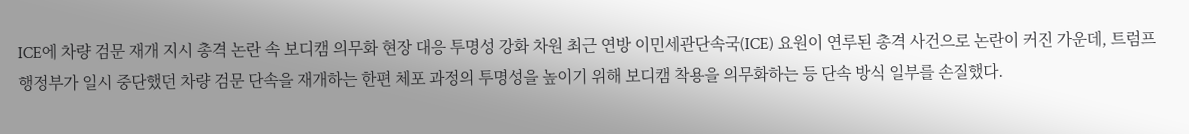ICE에 차량 검문 재개 지시 총격 논란 속 보디캠 의무화 현장 대응 투명성 강화 차원 최근 연방 이민세관단속국(ICE) 요원이 연루된 총격 사건으로 논란이 커진 가운데, 트럼프 행정부가 일시 중단했던 차량 검문 단속을 재개하는 한편 체포 과정의 투명성을 높이기 위해 보디캠 착용을 의무화하는 등 단속 방식 일부를 손질했다.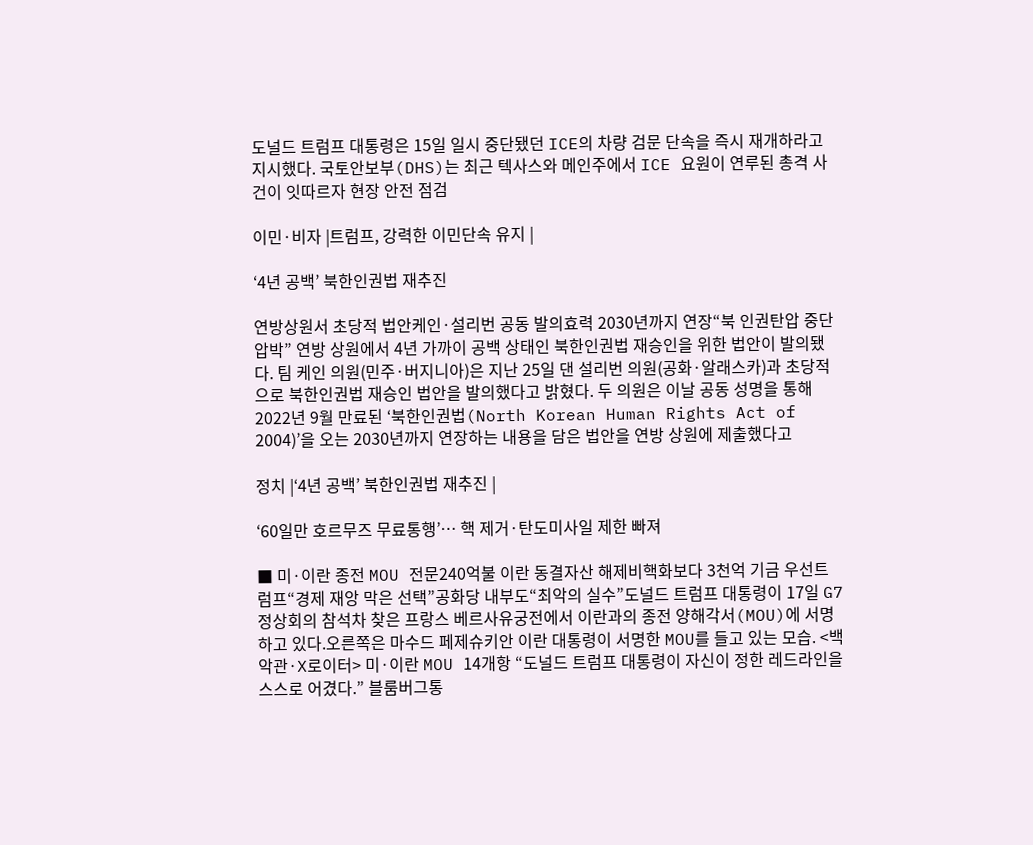도널드 트럼프 대통령은 15일 일시 중단됐던 ICE의 차량 검문 단속을 즉시 재개하라고 지시했다. 국토안보부(DHS)는 최근 텍사스와 메인주에서 ICE 요원이 연루된 총격 사건이 잇따르자 현장 안전 점검

이민·비자 |트럼프, 강력한 이민단속 유지 |

‘4년 공백’ 북한인권법 재추진

연방상원서 초당적 법안케인·설리번 공동 발의효력 2030년까지 연장“북 인권탄압 중단 압박” 연방 상원에서 4년 가까이 공백 상태인 북한인권법 재승인을 위한 법안이 발의됐다. 팀 케인 의원(민주·버지니아)은 지난 25일 댄 설리번 의원(공화·알래스카)과 초당적으로 북한인권법 재승인 법안을 발의했다고 밝혔다. 두 의원은 이날 공동 성명을 통해 2022년 9월 만료된 ‘북한인권법(North Korean Human Rights Act of 2004)’을 오는 2030년까지 연장하는 내용을 담은 법안을 연방 상원에 제출했다고

정치 |‘4년 공백’ 북한인권법 재추진 |

‘60일만 호르무즈 무료통행’… 핵 제거·탄도미사일 제한 빠져

■ 미·이란 종전 MOU 전문240억불 이란 동결자산 해제비핵화보다 3천억 기금 우선트럼프“경제 재앙 막은 선택”공화당 내부도“최악의 실수”도널드 트럼프 대통령이 17일 G7 정상회의 참석차 찾은 프랑스 베르사유궁전에서 이란과의 종전 양해각서(MOU)에 서명하고 있다.오른쪽은 마수드 페제슈키안 이란 대통령이 서명한 MOU를 들고 있는 모습. <백악관·X로이터> 미·이란 MOU 14개항 “도널드 트럼프 대통령이 자신이 정한 레드라인을 스스로 어겼다.” 블룸버그통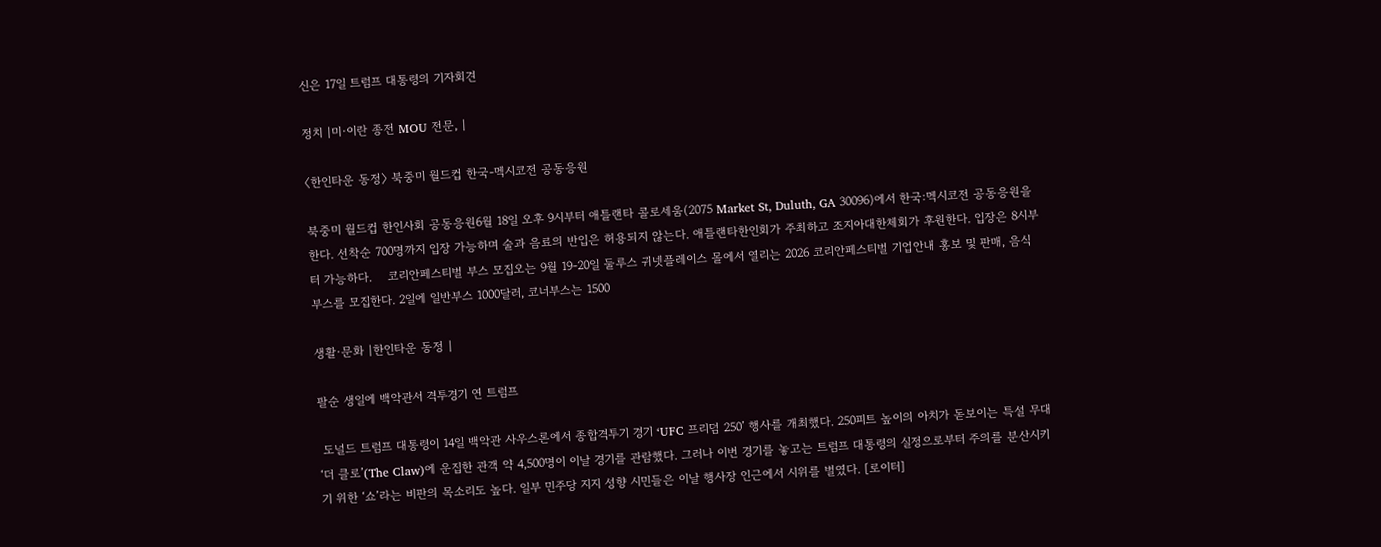신은 17일 트럼프 대통령의 기자회견

정치 |미·이란 종전 MOU 전문, |

〈한인타운 동정〉 북중미 월드컵 한국-멕시코전 공동응원

북중미 월드컵 한인사회 공동응원6월 18일 오후 9시부터 애틀랜타 콜로세움(2075 Market St, Duluth, GA 30096)에서 한국:멕시코전 공동응원을 한다. 선착순 700명까지 입장 가능하며 술과 음료의 반입은 허용되지 않는다. 애틀랜타한인회가 주최하고 조지아대한체회가 후원한다. 입장은 8시부터 가능하다.    코리안페스티벌 부스 모집오는 9월 19-20일 둘루스 귀넷플레이스 몰에서 열리는 2026 코리안페스티벌 기업안내 홍보 및 판매, 음식 부스를 모집한다. 2일에 일반부스 1000달러, 코너부스는 1500

생활·문화 |한인타운 동정 |

팔순 생일에 백악관서 격투경기 연 트럼프

 도널드 트럼프 대통령이 14일 백악관 사우스론에서 종합격투기 경기 ‘UFC 프리덤 250’ 행사를 개최했다. 250피트 높이의 아치가 돋보이는 특설 무대‘더 클로’(The Claw)에 운집한 관객 약 4,500명이 이날 경기를 관람했다. 그러나 이번 경기를 놓고는 트럼프 대통령의 실정으로부터 주의를 분산시키기 위한 ‘쇼’라는 비판의 목소리도 높다. 일부 민주당 지지 성향 시민들은 이날 행사장 인근에서 시위를 벌였다. [로이터]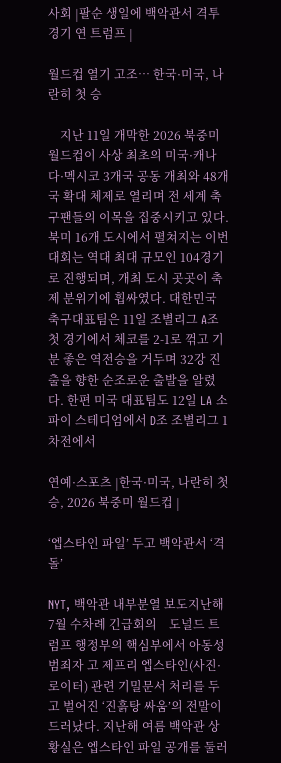사회 |팔순 생일에 백악관서 격투경기 연 트럼프 |

월드컵 열기 고조… 한국·미국, 나란히 첫 승

    지난 11일 개막한 2026 북중미 월드컵이 사상 최초의 미국·캐나다·멕시코 3개국 공동 개최와 48개국 확대 체제로 열리며 전 세계 축구팬들의 이목을 집중시키고 있다. 북미 16개 도시에서 펼쳐지는 이번 대회는 역대 최대 규모인 104경기로 진행되며, 개최 도시 곳곳이 축제 분위기에 휩싸였다. 대한민국 축구대표팀은 11일 조별리그 A조 첫 경기에서 체코를 2-1로 꺾고 기분 좋은 역전승을 거두며 32강 진출을 향한 순조로운 출발을 알렸다. 한편 미국 대표팀도 12일 LA 소파이 스테디엄에서 D조 조별리그 1차전에서

연예·스포츠 |한국·미국, 나란히 첫 승, 2026 북중미 월드컵 |

‘엡스타인 파일’ 두고 백악관서 ‘격돌’

NYT, 백악관 내부분열 보도지난해 7월 수차례 긴급회의    도널드 트럼프 행정부의 핵심부에서 아동성범죄자 고 제프리 엡스타인(사진·로이터) 관련 기밀문서 처리를 두고 벌어진 ‘진흙탕 싸움’의 전말이 드러났다. 지난해 여름 백악관 상황실은 엡스타인 파일 공개를 둘러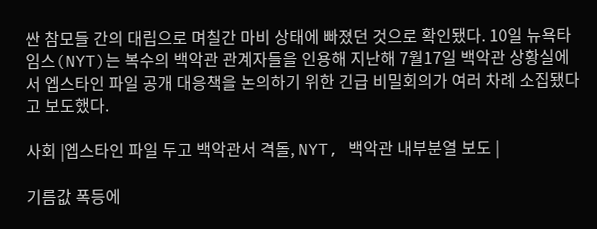싼 참모들 간의 대립으로 며칠간 마비 상태에 빠졌던 것으로 확인됐다. 10일 뉴욕타임스(NYT)는 복수의 백악관 관계자들을 인용해 지난해 7월17일 백악관 상황실에서 엡스타인 파일 공개 대응책을 논의하기 위한 긴급 비밀회의가 여러 차례 소집됐다고 보도했다.

사회 |엡스타인 파일 두고 백악관서 격돌, NYT, 백악관 내부분열 보도 |

기름값 폭등에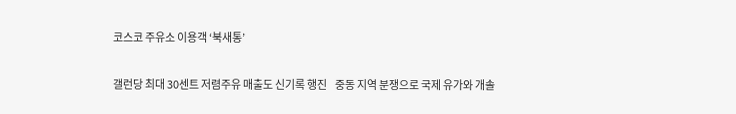코스코 주유소 이용객 ‘북새통’

갤런당 최대 30센트 저렴주유 매출도 신기록 행진    중동 지역 분쟁으로 국제 유가와 개솔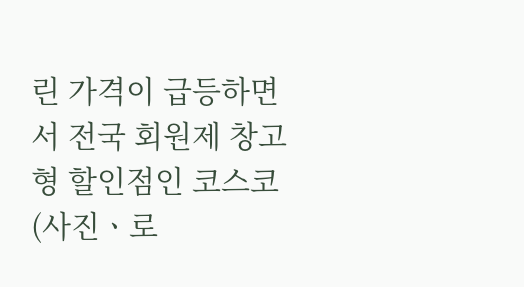린 가격이 급등하면서 전국 회원제 창고형 할인점인 코스코(사진ㆍ로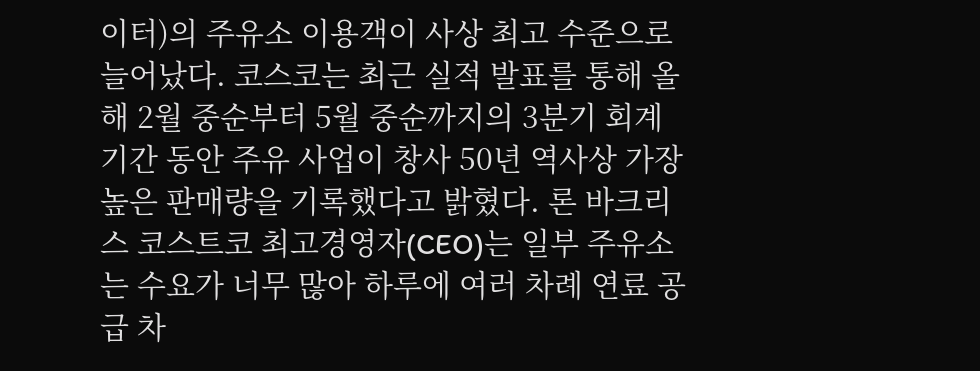이터)의 주유소 이용객이 사상 최고 수준으로 늘어났다. 코스코는 최근 실적 발표를 통해 올해 2월 중순부터 5월 중순까지의 3분기 회계기간 동안 주유 사업이 창사 50년 역사상 가장 높은 판매량을 기록했다고 밝혔다. 론 바크리스 코스트코 최고경영자(CEO)는 일부 주유소는 수요가 너무 많아 하루에 여러 차례 연료 공급 차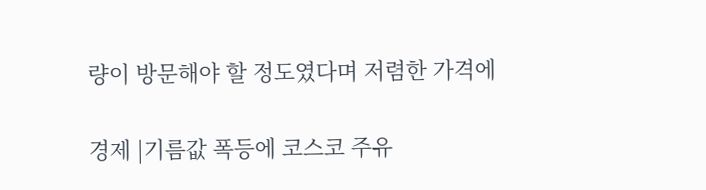량이 방문해야 할 정도였다며 저렴한 가격에

경제 |기름값 폭등에 코스코 주유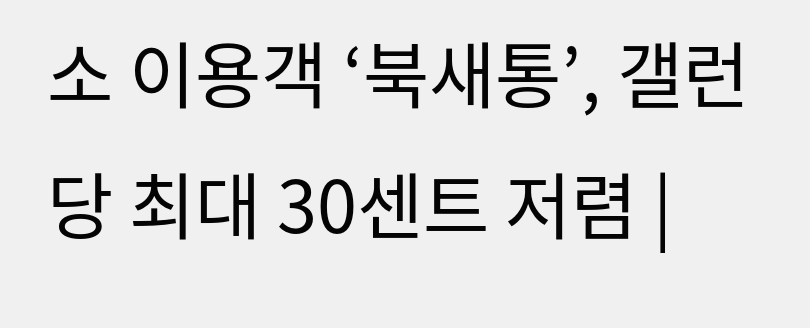소 이용객 ‘북새통’, 갤런당 최대 30센트 저렴 |